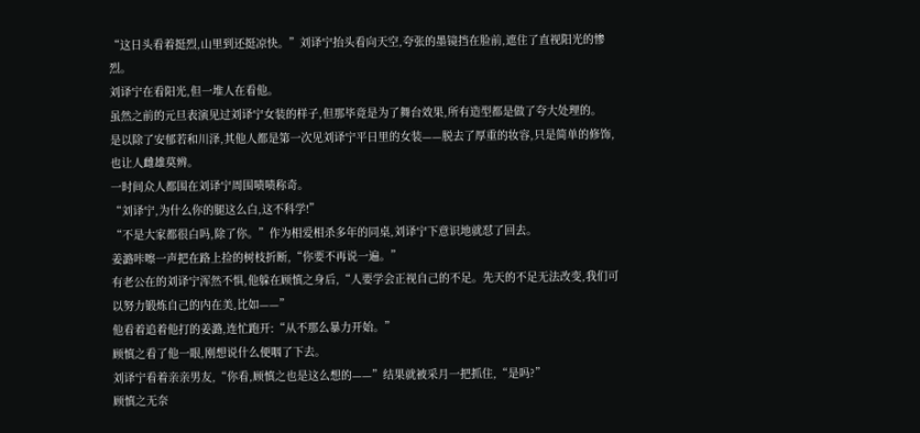“这日头看着挺烈,山里到还挺凉快。”刘译宁抬头看向天空,夸张的墨镜挡在脸前,遮住了直视阳光的惨烈。
刘译宁在看阳光,但一堆人在看他。
虽然之前的元旦表演见过刘译宁女装的样子,但那毕竟是为了舞台效果,所有造型都是做了夸大处理的。
是以除了安郁若和川泽,其他人都是第一次见刘译宁平日里的女装——脱去了厚重的妆容,只是简单的修饰,也让人雌雄莫辨。
一时间众人都围在刘译宁周围啧啧称奇。
“刘译宁,为什么你的腿这么白,这不科学!”
“不是大家都很白吗,除了你。”作为相爱相杀多年的同桌,刘译宁下意识地就怼了回去。
姜潞咔嚓一声把在路上捡的树枝折断,“你要不再说一遍。”
有老公在的刘译宁浑然不惧,他躲在顾慎之身后,“人要学会正视自己的不足。先天的不足无法改变,我们可以努力锻炼自己的内在美,比如——”
他看着追着他打的姜潞,连忙跑开:“从不那么暴力开始。”
顾慎之看了他一眼,刚想说什么便咽了下去。
刘译宁看着亲亲男友,“你看,顾慎之也是这么想的——”结果就被采月一把抓住,“是吗?”
顾慎之无奈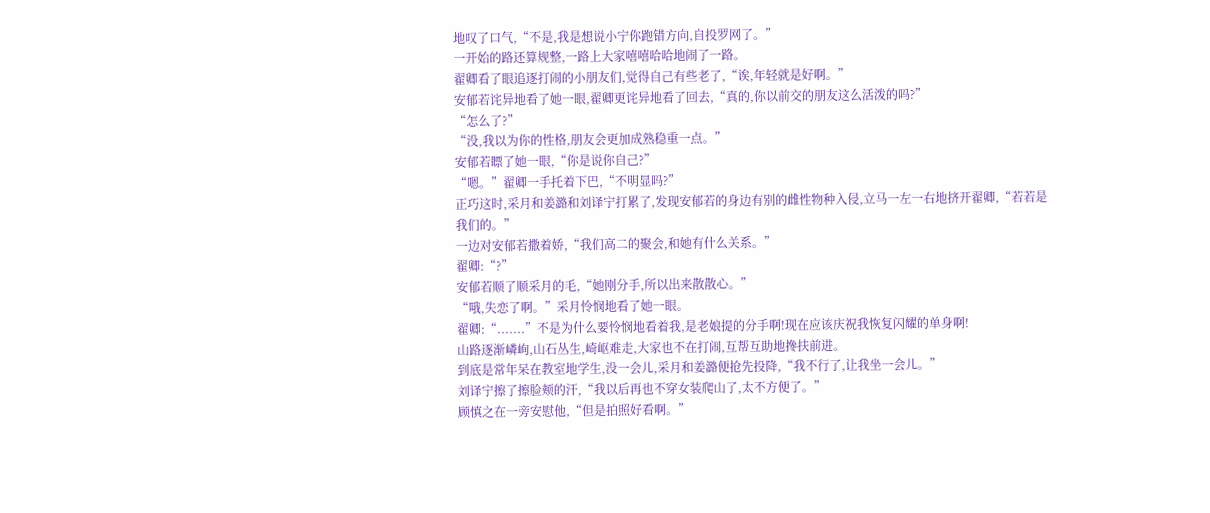地叹了口气,“不是,我是想说小宁你跑错方向,自投罗网了。”
一开始的路还算规整,一路上大家嘻嘻哈哈地闹了一路。
翟卿看了眼追逐打闹的小朋友们,觉得自己有些老了,“诶,年轻就是好啊。”
安郁若诧异地看了她一眼,翟卿更诧异地看了回去,“真的,你以前交的朋友这么活泼的吗?”
“怎么了?”
“没,我以为你的性格,朋友会更加成熟稳重一点。”
安郁若瞟了她一眼,“你是说你自己?”
“嗯。”翟卿一手托着下巴,“不明显吗?”
正巧这时,采月和姜潞和刘译宁打累了,发现安郁若的身边有别的雌性物种入侵,立马一左一右地挤开翟卿,“若若是我们的。”
一边对安郁若撒着娇,“我们高二的聚会,和她有什么关系。”
翟卿:“?”
安郁若顺了顺采月的毛,“她刚分手,所以出来散散心。”
“哦,失恋了啊。”采月怜悯地看了她一眼。
翟卿:“.......”不是为什么要怜悯地看着我,是老娘提的分手啊!现在应该庆祝我恢复闪耀的单身啊!
山路逐渐嶙峋,山石丛生,崎岖难走,大家也不在打闹,互帮互助地搀扶前进。
到底是常年呆在教室地学生,没一会儿,采月和姜潞便抢先投降,“我不行了,让我坐一会儿。”
刘译宁擦了擦脸颊的汗,“我以后再也不穿女装爬山了,太不方便了。”
顾慎之在一旁安慰他,“但是拍照好看啊。”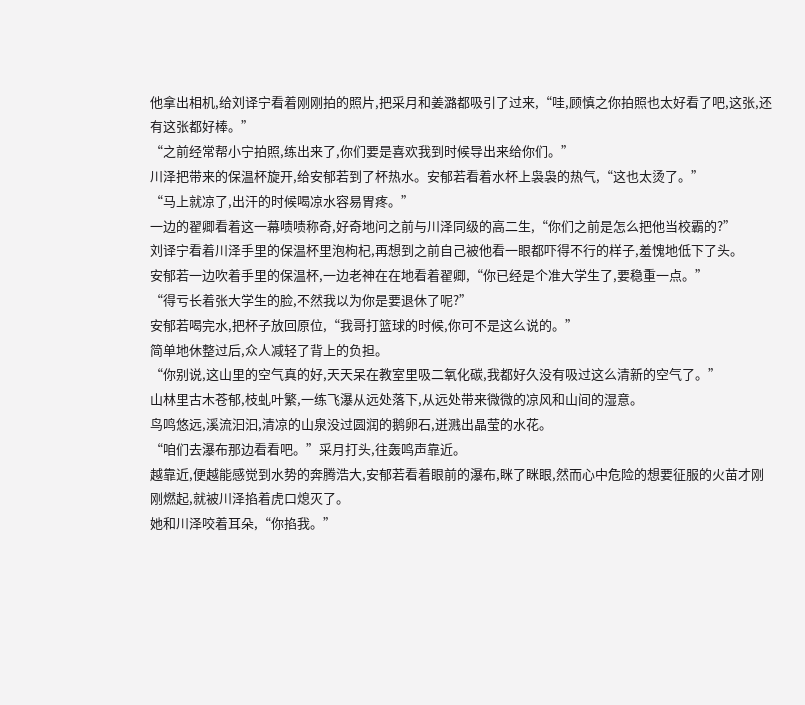他拿出相机,给刘译宁看着刚刚拍的照片,把采月和姜潞都吸引了过来,“哇,顾慎之你拍照也太好看了吧,这张,还有这张都好棒。”
“之前经常帮小宁拍照,练出来了,你们要是喜欢我到时候导出来给你们。”
川泽把带来的保温杯旋开,给安郁若到了杯热水。安郁若看着水杯上袅袅的热气,“这也太烫了。”
“马上就凉了,出汗的时候喝凉水容易胃疼。”
一边的翟卿看着这一幕啧啧称奇,好奇地问之前与川泽同级的高二生,“你们之前是怎么把他当校霸的?”
刘译宁看着川泽手里的保温杯里泡枸杞,再想到之前自己被他看一眼都吓得不行的样子,羞愧地低下了头。
安郁若一边吹着手里的保温杯,一边老神在在地看着翟卿,“你已经是个准大学生了,要稳重一点。”
“得亏长着张大学生的脸,不然我以为你是要退休了呢?”
安郁若喝完水,把杯子放回原位,“我哥打篮球的时候,你可不是这么说的。”
简单地休整过后,众人减轻了背上的负担。
“你别说,这山里的空气真的好,天天呆在教室里吸二氧化碳,我都好久没有吸过这么清新的空气了。”
山林里古木苍郁,枝虬叶繁,一练飞瀑从远处落下,从远处带来微微的凉风和山间的湿意。
鸟鸣悠远,溪流汩汩,清凉的山泉没过圆润的鹅卵石,迸溅出晶莹的水花。
“咱们去瀑布那边看看吧。”采月打头,往轰鸣声靠近。
越靠近,便越能感觉到水势的奔腾浩大,安郁若看着眼前的瀑布,眯了眯眼,然而心中危险的想要征服的火苗才刚刚燃起,就被川泽掐着虎口熄灭了。
她和川泽咬着耳朵,“你掐我。”